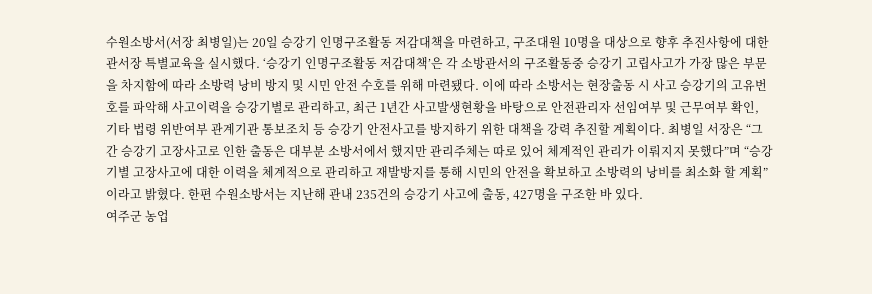수원소방서(서장 최병일)는 20일 승강기 인명구조활동 저감대책을 마련하고, 구조대원 10명을 대상으로 향후 추진사항에 대한 관서장 특별교육을 실시했다. ‘승강기 인명구조활동 저감대책’은 각 소방관서의 구조활동중 승강기 고립사고가 가장 많은 부문을 차지함에 따라 소방력 낭비 방지 및 시민 안전 수호를 위해 마련됐다. 이에 따라 소방서는 현장출동 시 사고 승강기의 고유번호를 파악해 사고이력을 승강기별로 관리하고, 최근 1년간 사고발생현황을 바탕으로 안전관리자 선임여부 및 근무여부 확인, 기타 법령 위반여부 관계기관 통보조치 등 승강기 안전사고를 방지하기 위한 대책을 강력 추진할 계획이다. 최병일 서장은 “그간 승강기 고장사고로 인한 출동은 대부분 소방서에서 했지만 관리주체는 따로 있어 체계적인 관리가 이뤄지지 못했다”며 “승강기별 고장사고에 대한 이력을 체계적으로 관리하고 재발방지를 통해 시민의 안전을 확보하고 소방력의 낭비를 최소화 할 계획”이라고 밝혔다. 한편 수원소방서는 지난해 관내 235건의 승강기 사고에 출동, 427명을 구조한 바 있다.
여주군 농업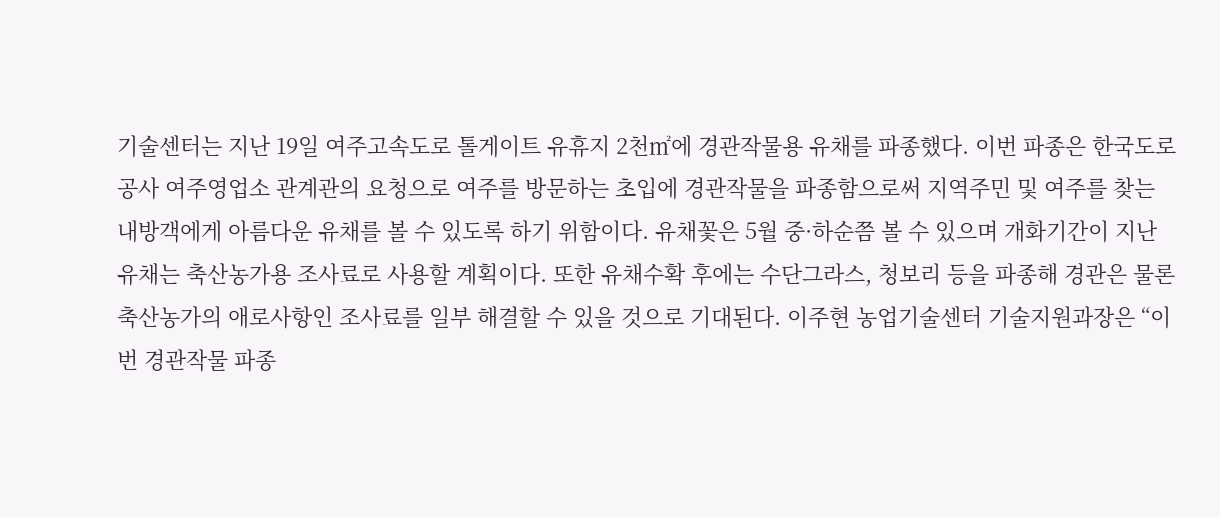기술센터는 지난 19일 여주고속도로 톨게이트 유휴지 2천㎡에 경관작물용 유채를 파종했다. 이번 파종은 한국도로공사 여주영업소 관계관의 요청으로 여주를 방문하는 초입에 경관작물을 파종함으로써 지역주민 및 여주를 찾는 내방객에게 아름다운 유채를 볼 수 있도록 하기 위함이다. 유채꽃은 5월 중·하순쯤 볼 수 있으며 개화기간이 지난 유채는 축산농가용 조사료로 사용할 계획이다. 또한 유채수확 후에는 수단그라스, 청보리 등을 파종해 경관은 물론 축산농가의 애로사항인 조사료를 일부 해결할 수 있을 것으로 기대된다. 이주현 농업기술센터 기술지원과장은 “이번 경관작물 파종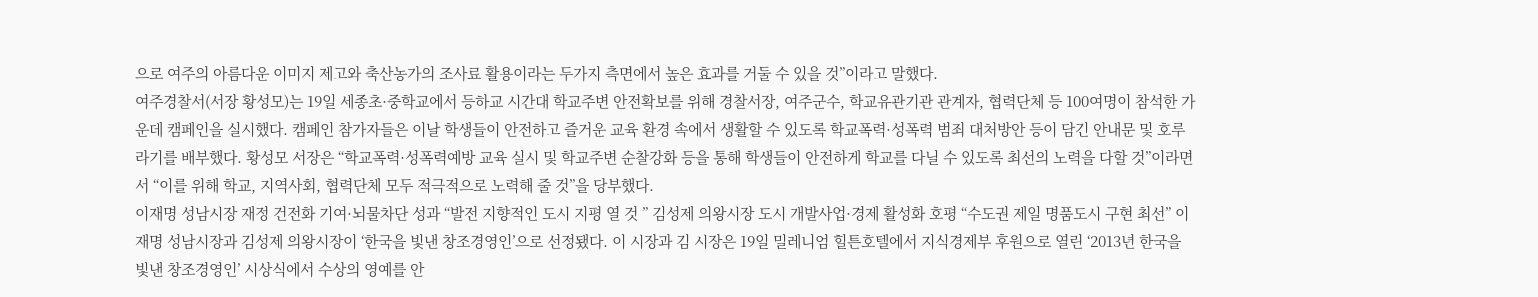으로 여주의 아름다운 이미지 제고와 축산농가의 조사료 활용이라는 두가지 측면에서 높은 효과를 거둘 수 있을 것”이라고 말했다.
여주경찰서(서장 황성모)는 19일 세종초·중학교에서 등하교 시간대 학교주변 안전확보를 위해 경찰서장, 여주군수, 학교유관기관 관계자, 협력단체 등 100여명이 참석한 가운데 캠페인을 실시했다. 캠페인 참가자들은 이날 학생들이 안전하고 즐거운 교육 환경 속에서 생활할 수 있도록 학교폭력·성폭력 범죄 대처방안 등이 담긴 안내문 및 호루라기를 배부했다. 황성모 서장은 “학교폭력·성폭력예방 교육 실시 및 학교주변 순찰강화 등을 통해 학생들이 안전하게 학교를 다닐 수 있도록 최선의 노력을 다할 것”이라면서 “이를 위해 학교, 지역사회, 협력단체 모두 적극적으로 노력해 줄 것”을 당부했다.
이재명 성남시장 재정 건전화 기여·뇌물차단 성과 “발전 지향적인 도시 지평 열 것 ” 김성제 의왕시장 도시 개발사업·경제 활성화 호평 “수도권 제일 명품도시 구현 최선” 이재명 성남시장과 김성제 의왕시장이 ‘한국을 빛낸 창조경영인’으로 선정됐다. 이 시장과 김 시장은 19일 밀레니엄 힐튼호텔에서 지식경제부 후원으로 열린 ‘2013년 한국을 빛낸 창조경영인’ 시상식에서 수상의 영예를 안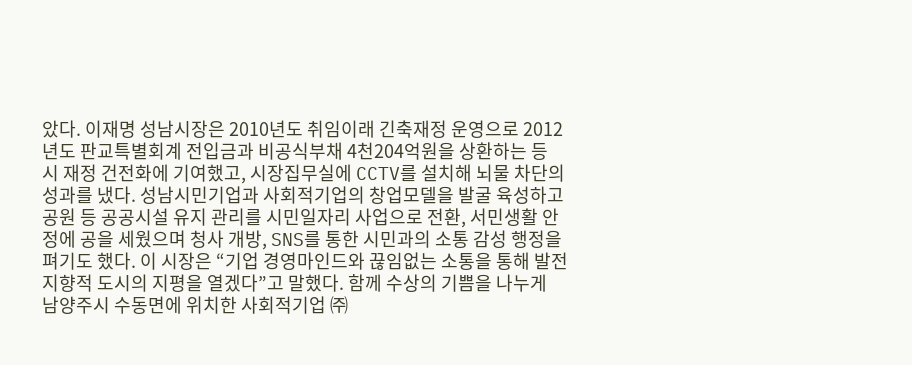았다. 이재명 성남시장은 2010년도 취임이래 긴축재정 운영으로 2012년도 판교특별회계 전입금과 비공식부채 4천204억원을 상환하는 등 시 재정 건전화에 기여했고, 시장집무실에 CCTV를 설치해 뇌물 차단의 성과를 냈다. 성남시민기업과 사회적기업의 창업모델을 발굴 육성하고 공원 등 공공시설 유지 관리를 시민일자리 사업으로 전환, 서민생활 안정에 공을 세웠으며 청사 개방, SNS를 통한 시민과의 소통 감성 행정을 펴기도 했다. 이 시장은 “기업 경영마인드와 끊임없는 소통을 통해 발전 지향적 도시의 지평을 열겠다”고 말했다. 함께 수상의 기쁨을 나누게
남양주시 수동면에 위치한 사회적기업 ㈜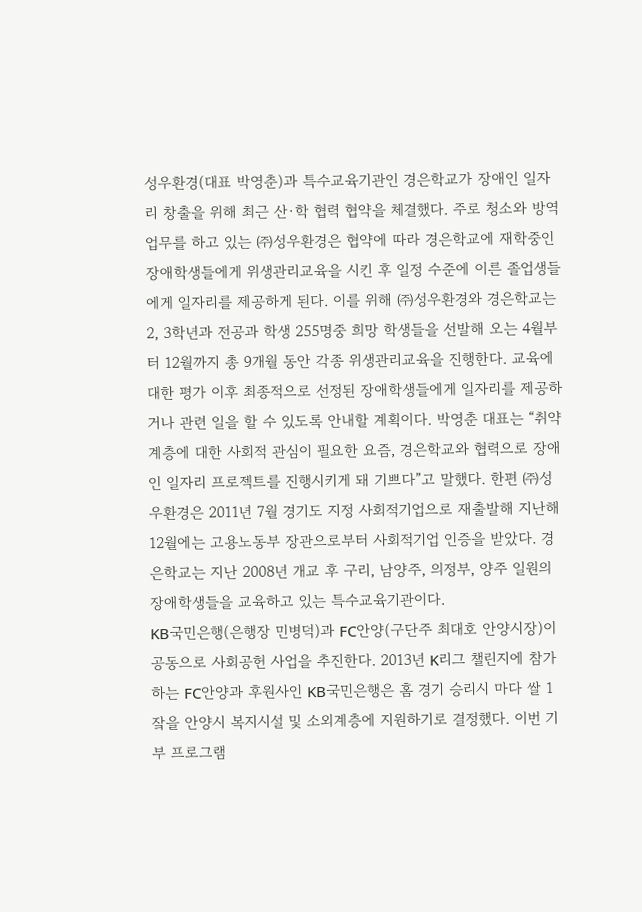성우환경(대표 박영춘)과 특수교육기관인 경은학교가 장애인 일자리 창출을 위해 최근 산·학 협력 협약을 체결했다. 주로 청소와 방역 업무를 하고 있는 ㈜성우환경은 협약에 따라 경은학교에 재학중인 장애학생들에게 위생관리교육을 시킨 후 일정 수준에 이른 졸업생들에게 일자리를 제공하게 된다. 이를 위해 ㈜성우환경와 경은학교는 2, 3학년과 전공과 학생 255명중 희망 학생들을 선발해 오는 4월부터 12월까지 총 9개월 동안 각종 위생관리교육을 진행한다. 교육에 대한 평가 이후 최종적으로 선정된 장애학생들에게 일자리를 제공하거나 관련 일을 할 수 있도록 안내할 계획이다. 박영춘 대표는 “취약계층에 대한 사회적 관심이 필요한 요즘, 경은학교와 협력으로 장애인 일자리 프로젝트를 진행시키게 돼 기쁘다”고 말했다. 한편 ㈜성우환경은 2011년 7월 경기도 지정 사회적기업으로 재출발해 지난해 12월에는 고용노동부 장관으로부터 사회적기업 인증을 받았다. 경은학교는 지난 2008년 개교 후 구리, 남양주, 의정부, 양주 일원의 장애학생들을 교육하고 있는 특수교육기관이다.
KB국민은행(은행장 민병덕)과 FC안양(구단주 최대호 안양시장)이 공동으로 사회공헌 사업을 추진한다. 2013년 K리그 챌린지에 참가하는 FC안양과 후원사인 KB국민은행은 홈 경기 승리시 마다 쌀 1잨을 안양시 복지시설 및 소외계층에 지원하기로 결정했다. 이번 기부 프로그램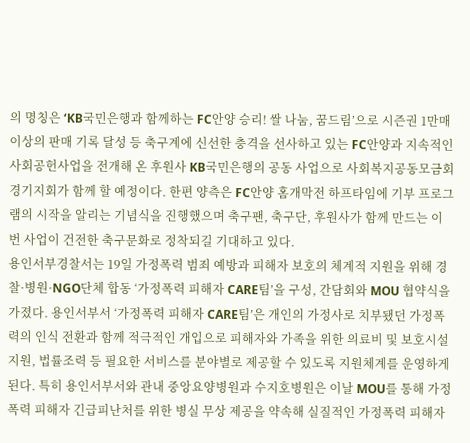의 명칭은 ‘KB국민은행과 함께하는 FC안양 승리! 쌀 나눔, 꿈드림’으로 시즌권 1만매 이상의 판매 기록 달성 등 축구계에 신선한 충격을 선사하고 있는 FC안양과 지속적인 사회공헌사업을 전개해 온 후원사 KB국민은행의 공동 사업으로 사회복지공동모금회 경기지회가 함께 할 예정이다. 한편 양측은 FC안양 홈개막전 하프타임에 기부 프로그램의 시작을 알리는 기념식을 진행했으며 축구팬, 축구단, 후원사가 함께 만드는 이번 사업이 건전한 축구문화로 정착되길 기대하고 있다.
용인서부경찰서는 19일 가정폭력 범죄 예방과 피해자 보호의 체계적 지원을 위해 경찰·병원·NGO단체 합동 ‘가정폭력 피해자 CARE팀’을 구성, 간담회와 MOU 협약식을 가졌다. 용인서부서 ‘가정폭력 피해자 CARE팀’은 개인의 가정사로 치부됐던 가정폭력의 인식 전환과 함께 적극적인 개입으로 피해자와 가족을 위한 의료비 및 보호시설 지원, 법률조력 등 필요한 서비스를 분야별로 제공할 수 있도록 지원체계를 운영하게 된다. 특히 용인서부서와 관내 중앙요양병원과 수지호병원은 이날 MOU를 통해 가정폭력 피해자 긴급피난처를 위한 병실 무상 제공을 약속해 실질적인 가정폭력 피해자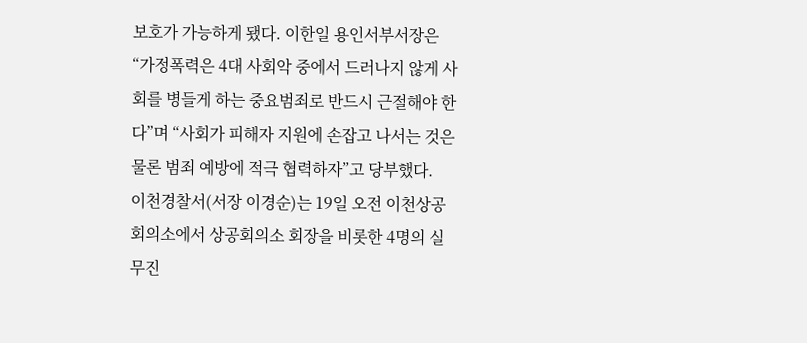보호가 가능하게 됐다. 이한일 용인서부서장은 “가정폭력은 4대 사회악 중에서 드러나지 않게 사회를 병들게 하는 중요범죄로 반드시 근절해야 한다”며 “사회가 피해자 지원에 손잡고 나서는 것은 물론 범죄 예방에 적극 협력하자”고 당부했다.
이천경찰서(서장 이경순)는 19일 오전 이천상공회의소에서 상공회의소 회장을 비롯한 4명의 실무진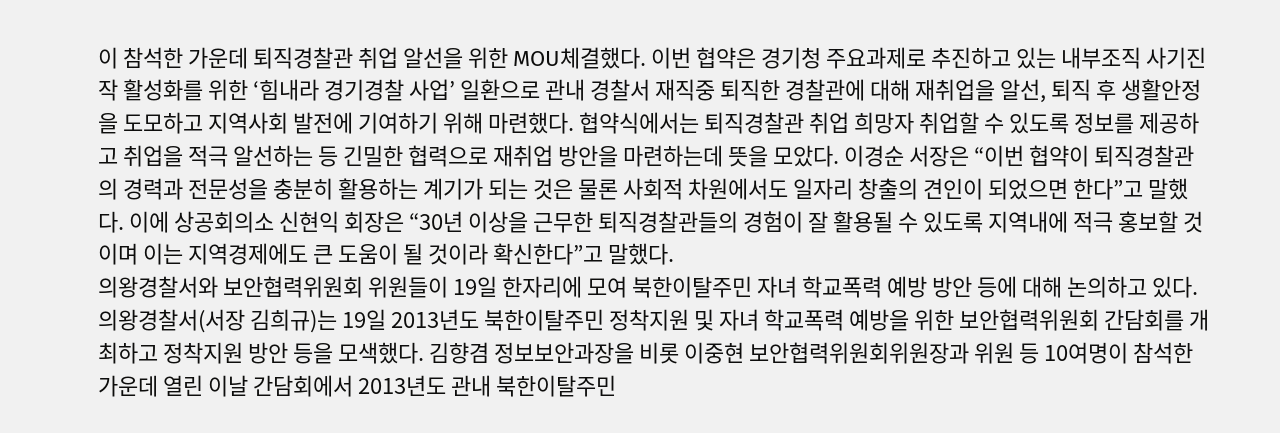이 참석한 가운데 퇴직경찰관 취업 알선을 위한 MOU체결했다. 이번 협약은 경기청 주요과제로 추진하고 있는 내부조직 사기진작 활성화를 위한 ‘힘내라 경기경찰 사업’ 일환으로 관내 경찰서 재직중 퇴직한 경찰관에 대해 재취업을 알선, 퇴직 후 생활안정을 도모하고 지역사회 발전에 기여하기 위해 마련했다. 협약식에서는 퇴직경찰관 취업 희망자 취업할 수 있도록 정보를 제공하고 취업을 적극 알선하는 등 긴밀한 협력으로 재취업 방안을 마련하는데 뜻을 모았다. 이경순 서장은 “이번 협약이 퇴직경찰관의 경력과 전문성을 충분히 활용하는 계기가 되는 것은 물론 사회적 차원에서도 일자리 창출의 견인이 되었으면 한다”고 말했다. 이에 상공회의소 신현익 회장은 “30년 이상을 근무한 퇴직경찰관들의 경험이 잘 활용될 수 있도록 지역내에 적극 홍보할 것이며 이는 지역경제에도 큰 도움이 될 것이라 확신한다”고 말했다.
의왕경찰서와 보안협력위원회 위원들이 19일 한자리에 모여 북한이탈주민 자녀 학교폭력 예방 방안 등에 대해 논의하고 있다. 의왕경찰서(서장 김희규)는 19일 2013년도 북한이탈주민 정착지원 및 자녀 학교폭력 예방을 위한 보안협력위원회 간담회를 개최하고 정착지원 방안 등을 모색했다. 김향겸 정보보안과장을 비롯 이중현 보안협력위원회위원장과 위원 등 10여명이 참석한 가운데 열린 이날 간담회에서 2013년도 관내 북한이탈주민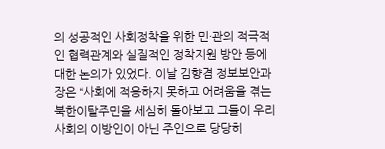의 성공적인 사회정착을 위한 민·관의 적극적인 협력관계와 실질적인 정착지원 방안 등에 대한 논의가 있었다. 이날 김향겸 정보보안과장은 “사회에 적응하지 못하고 어려움을 겪는 북한이탈주민을 세심히 돌아보고 그들이 우리 사회의 이방인이 아닌 주인으로 당당히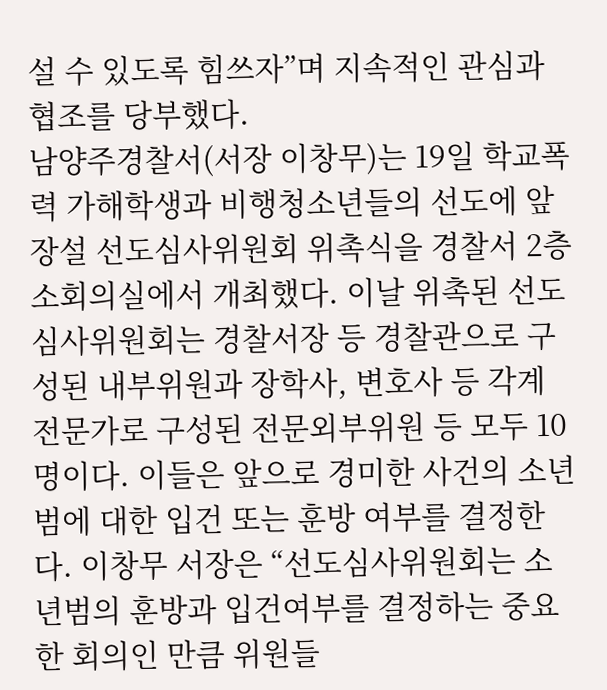설 수 있도록 힘쓰자”며 지속적인 관심과 협조를 당부했다.
남양주경찰서(서장 이창무)는 19일 학교폭력 가해학생과 비행청소년들의 선도에 앞장설 선도심사위원회 위촉식을 경찰서 2층 소회의실에서 개최했다. 이날 위촉된 선도심사위원회는 경찰서장 등 경찰관으로 구성된 내부위원과 장학사, 변호사 등 각계 전문가로 구성된 전문외부위원 등 모두 10명이다. 이들은 앞으로 경미한 사건의 소년범에 대한 입건 또는 훈방 여부를 결정한다. 이창무 서장은 “선도심사위원회는 소년범의 훈방과 입건여부를 결정하는 중요한 회의인 만큼 위원들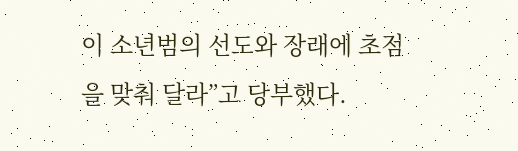이 소년범의 선도와 장래에 초점을 맞춰 달라”고 당부했다.